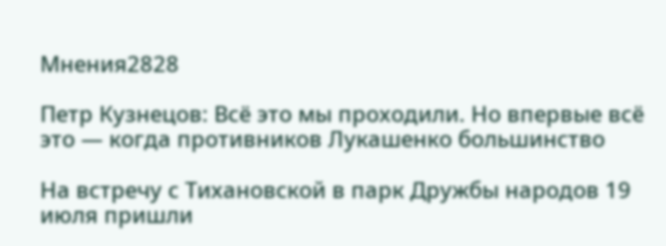Мнения2828

Петр Кузнецов: Всё это мы проходили. Но впервые всё это — когда противников Лукашенко большинство

На встречу с Тихановской в парк Дружбы народов 19 июля пришли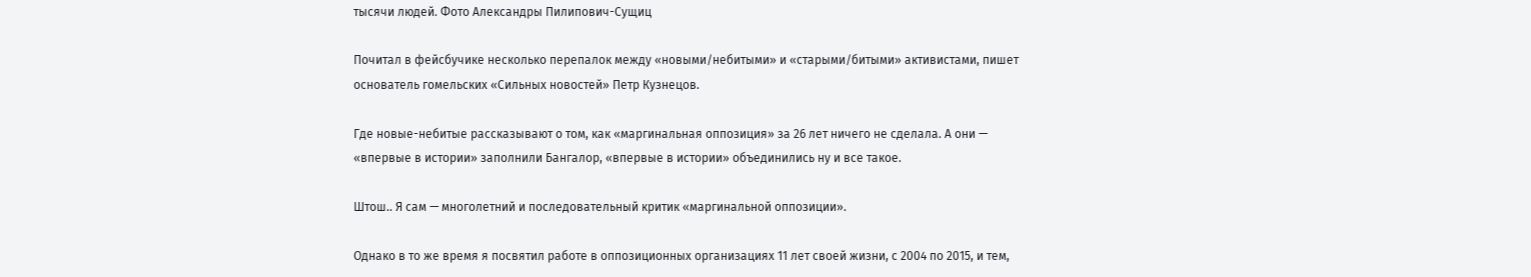тысячи людей. Фото Александры Пилипович-Сущиц

Почитал в фейсбучике несколько перепалок между «новыми/небитыми» и «старыми/битыми» активистами, пишет основатель гомельских «Сильных новостей» Петр Кузнецов.

Где новые-небитые рассказывают о том, как «маргинальная оппозиция» за 26 лет ничего не сделала. А они — «впервые в истории» заполнили Бангалор, «впервые в истории» объединились ну и все такое.

Штош.. Я сам — многолетний и последовательный критик «маргинальной оппозиции».

Однако в то же время я посвятил работе в оппозиционных организациях 11 лет своей жизни, с 2004 по 2015, и тем,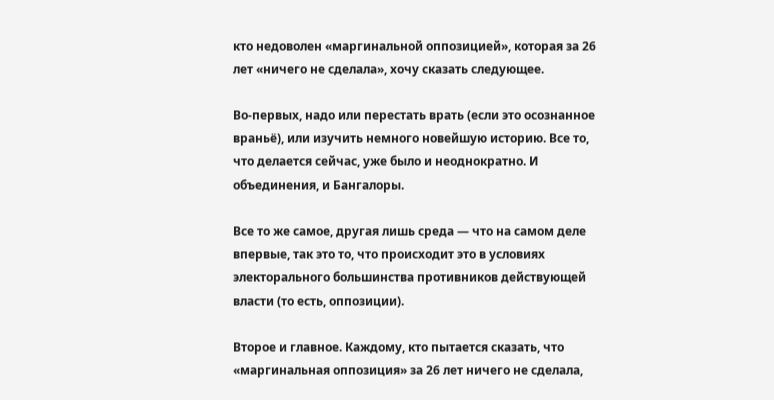кто недоволен «маргинальной оппозицией», которая за 26 лет «ничего не сделала», хочу сказать следующее.

Во-первых, надо или перестать врать (если это осознанное враньё), или изучить немного новейшую историю. Все то, что делается сейчас, уже было и неоднократно. И объединения, и Бангалоры.

Все то же самое, другая лишь среда — что на самом деле впервые, так это то, что происходит это в условиях электорального большинства противников действующей власти (то есть, оппозиции).

Второе и главное. Каждому, кто пытается сказать, что «маргинальная оппозиция» за 26 лет ничего не сделала,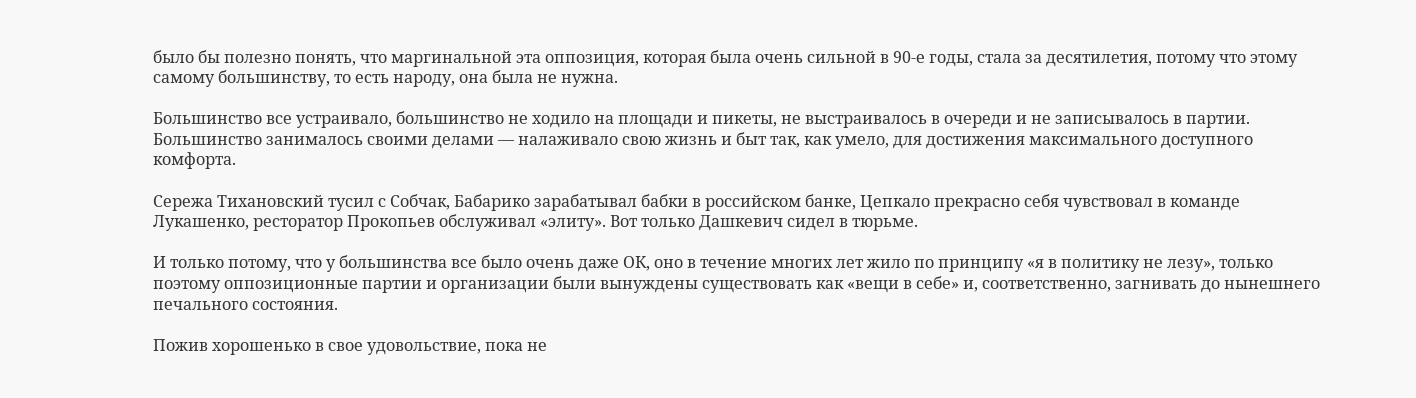было бы полезно понять, что маргинальной эта оппозиция, которая была очень сильной в 90-е годы, стала за десятилетия, потому что этому самому большинству, то есть народу, она была не нужна.

Большинство все устраивало, большинство не ходило на площади и пикеты, не выстраивалось в очереди и не записывалось в партии. Большинство занималось своими делами — налаживало свою жизнь и быт так, как умело, для достижения максимального доступного комфорта.

Сережа Тихановский тусил с Собчак, Бабарико зарабатывал бабки в российском банке, Цепкало прекрасно себя чувствовал в команде Лукашенко, ресторатор Прокопьев обслуживал «элиту». Вот только Дашкевич сидел в тюрьме.

И только потому, что у большинства все было очень даже ОК, оно в течение многих лет жило по принципу «я в политику не лезу», только поэтому оппозиционные партии и организации были вынуждены существовать как «вещи в себе» и, соответственно, загнивать до нынешнего печального состояния.

Пожив хорошенько в свое удовольствие, пока не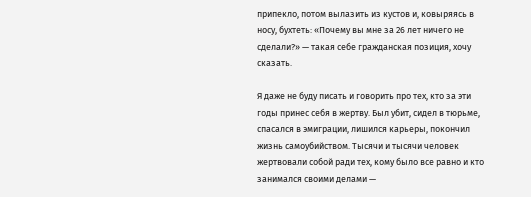припекло, потом вылазить из кустов и, ковыряясь в носу, бухтеть: «Почему вы мне за 26 лет ничего не сделали?» — такая себе гражданская позиция, хочу сказать.

Я даже не буду писать и говорить про тех, кто за эти годы принес себя в жертву. Был убит, сидел в тюрьме, спасался в эмиграции, лишился карьеры, покончил жизнь самоубийством. Тысячи и тысячи человек жертвовали собой ради тех, кому было все равно и кто занимался своими делами —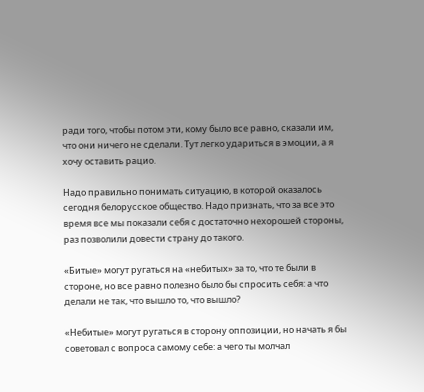ради того, чтобы потом эти, кому было все равно, сказали им, что они ничего не сделали. Тут легко удариться в эмоции, а я хочу оставить рацио.

Надо правильно понимать ситуацию, в которой оказалось сегодня белорусское общество. Надо признать, что за все это время все мы показали себя с достаточно нехорошей стороны, раз позволили довести страну до такого.

«Битые» могут ругаться на «небитых» за то, что те были в стороне, но все равно полезно было бы спросить себя: а что делали не так, что вышло то, что вышло?

«Небитые» могут ругаться в сторону оппозиции, но начать я бы советовал с вопроса самому себе: а чего ты молчал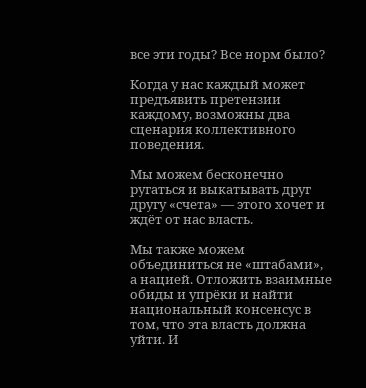все эти годы? Все норм было?

Когда у нас каждый может предъявить претензии каждому, возможны два сценария коллективного поведения.

Мы можем бесконечно ругаться и выкатывать друг другу «счета» — этого хочет и ждёт от нас власть.

Мы также можем объединиться не «штабами», а нацией. Отложить взаимные обиды и упрёки и найти национальный консенсус в том, что эта власть должна уйти. И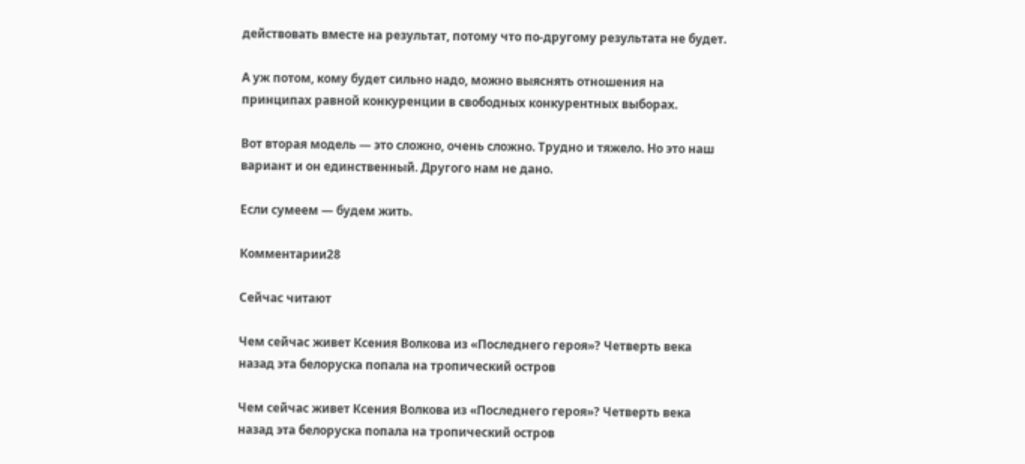действовать вместе на результат, потому что по-другому результата не будет.

А уж потом, кому будет сильно надо, можно выяснять отношения на принципах равной конкуренции в свободных конкурентных выборах.

Вот вторая модель — это сложно, очень сложно. Трудно и тяжело. Но это наш вариант и он единственный. Другого нам не дано.

Если сумеем — будем жить.

Комментарии28

Сейчас читают

Чем сейчас живет Ксения Волкова из «Последнего героя»? Четверть века назад эта белоруска попала на тропический остров

Чем сейчас живет Ксения Волкова из «Последнего героя»? Четверть века назад эта белоруска попала на тропический остров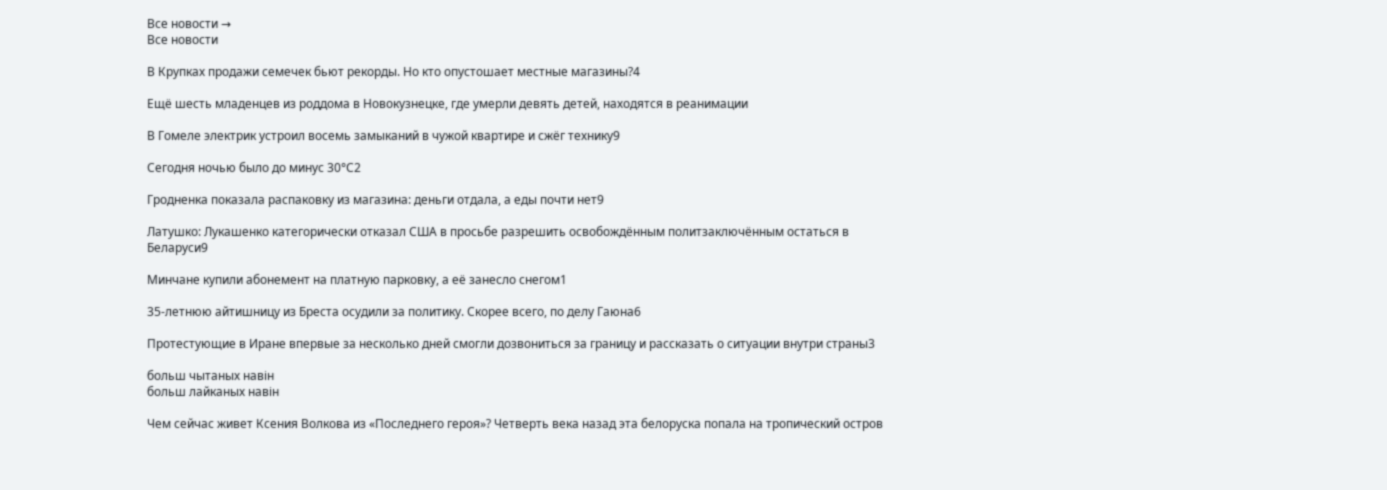Все новости →
Все новости

В Крупках продажи семечек бьют рекорды. Но кто опустошает местные магазины?4

Ещё шесть младенцев из роддома в Новокузнецке, где умерли девять детей, находятся в реанимации

В Гомеле электрик устроил восемь замыканий в чужой квартире и сжёг технику9

Сегодня ночью было до минус 30°С2

Гродненка показала распаковку из магазина: деньги отдала, а еды почти нет9

Латушко: Лукашенко категорически отказал США в просьбе разрешить освобождённым политзаключённым остаться в Беларуси9

Минчане купили абонемент на платную парковку, а её занесло снегом1

35‑летнюю айтишницу из Бреста осудили за политику. Скорее всего, по делу Гаюна6

Протестующие в Иране впервые за несколько дней смогли дозвониться за границу и рассказать о ситуации внутри страны3

больш чытаных навін
больш лайканых навін

Чем сейчас живет Ксения Волкова из «Последнего героя»? Четверть века назад эта белоруска попала на тропический остров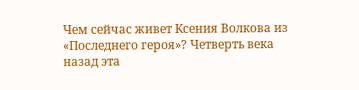Чем сейчас живет Ксения Волкова из «Последнего героя»? Четверть века назад эта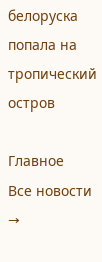белоруска попала на тропический остров

Главное
Все новости →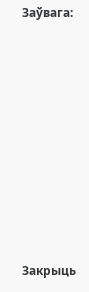Заўвага:









Закрыць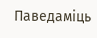Паведаміць